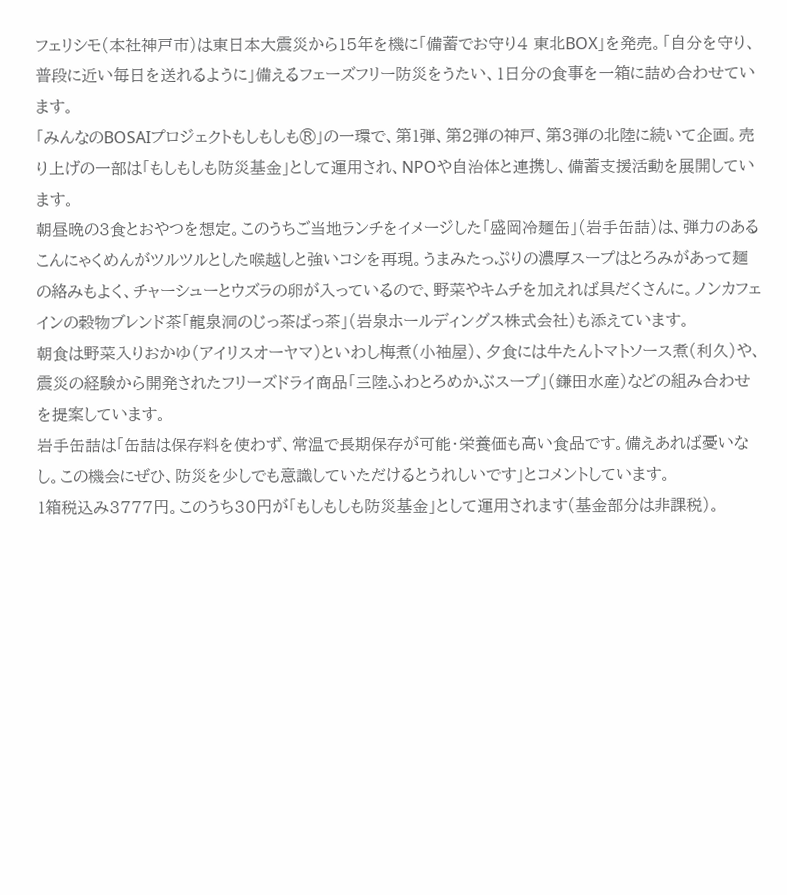フェリシモ(本社神戸市)は東日本大震災から15年を機に「備蓄でお守り4 東北BOX」を発売。「自分を守り、普段に近い毎日を送れるように」備えるフェーズフリー防災をうたい、1日分の食事を一箱に詰め合わせています。
「みんなのBOSAIプロジェクトもしもしも®」の一環で、第1弾、第2弾の神戸、第3弾の北陸に続いて企画。売り上げの一部は「もしもしも防災基金」として運用され、NPOや自治体と連携し、備蓄支援活動を展開しています。
朝昼晩の3食とおやつを想定。このうちご当地ランチをイメージした「盛岡冷麺缶」(岩手缶詰)は、弾力のあるこんにゃくめんがツルツルとした喉越しと強いコシを再現。うまみたっぷりの濃厚スープはとろみがあって麺の絡みもよく、チャーシューとウズラの卵が入っているので、野菜やキムチを加えれば具だくさんに。ノンカフェインの穀物ブレンド茶「龍泉洞のじっ茶ばっ茶」(岩泉ホールディングス株式会社)も添えています。
朝食は野菜入りおかゆ(アイリスオーヤマ)といわし梅煮(小袖屋)、夕食には牛たんトマトソース煮(利久)や、震災の経験から開発されたフリーズドライ商品「三陸ふわとろめかぶスープ」(鎌田水産)などの組み合わせを提案しています。
岩手缶詰は「缶詰は保存料を使わず、常温で長期保存が可能・栄養価も高い食品です。備えあれば憂いなし。この機会にぜひ、防災を少しでも意識していただけるとうれしいです」とコメントしています。
1箱税込み3777円。このうち30円が「もしもしも防災基金」として運用されます(基金部分は非課税)。